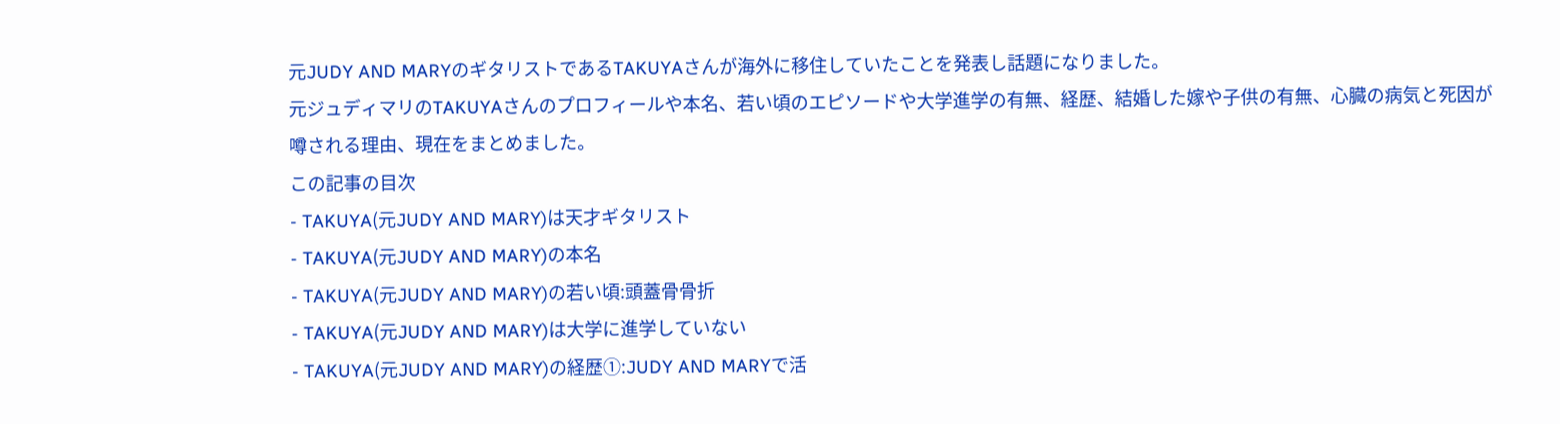元JUDY AND MARYのギタリストであるTAKUYAさんが海外に移住していたことを発表し話題になりました。
元ジュディマリのTAKUYAさんのプロフィールや本名、若い頃のエピソードや大学進学の有無、経歴、結婚した嫁や子供の有無、心臓の病気と死因が噂される理由、現在をまとめました。
この記事の目次
- TAKUYA(元JUDY AND MARY)は天才ギタリスト
- TAKUYA(元JUDY AND MARY)の本名
- TAKUYA(元JUDY AND MARY)の若い頃:頭蓋骨骨折
- TAKUYA(元JUDY AND MARY)は大学に進学していない
- TAKUYA(元JUDY AND MARY)の経歴①:JUDY AND MARYで活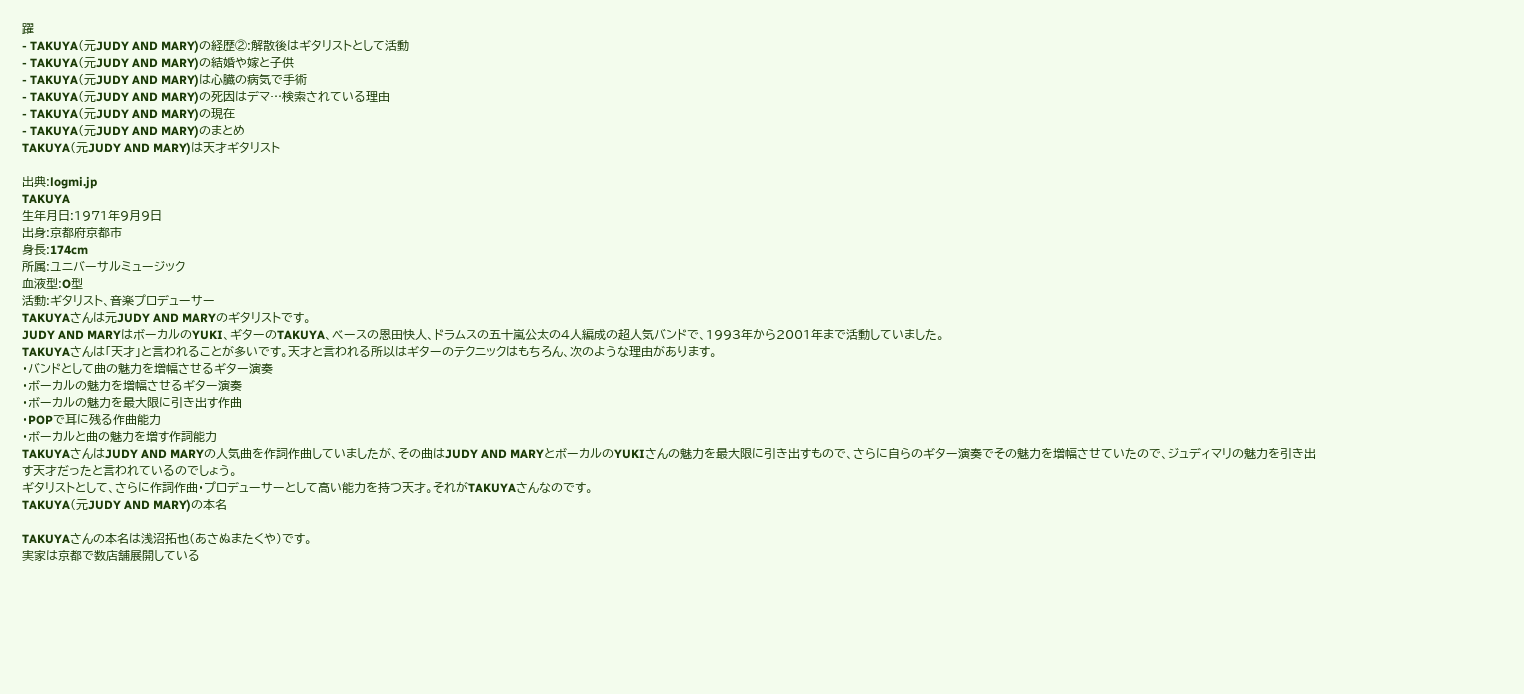躍
- TAKUYA(元JUDY AND MARY)の経歴②:解散後はギタリストとして活動
- TAKUYA(元JUDY AND MARY)の結婚や嫁と子供
- TAKUYA(元JUDY AND MARY)は心臓の病気で手術
- TAKUYA(元JUDY AND MARY)の死因はデマ…検索されている理由
- TAKUYA(元JUDY AND MARY)の現在
- TAKUYA(元JUDY AND MARY)のまとめ
TAKUYA(元JUDY AND MARY)は天才ギタリスト

出典:logmi.jp
TAKUYA
生年月日:1971年9月9日
出身:京都府京都市
身長:174cm
所属:ユニバーサルミュージック
血液型:O型
活動:ギタリスト、音楽プロデューサー
TAKUYAさんは元JUDY AND MARYのギタリストです。
JUDY AND MARYはボーカルのYUKI、ギターのTAKUYA、ベースの恩田快人、ドラムスの五十嵐公太の4人編成の超人気バンドで、1993年から2001年まで活動していました。
TAKUYAさんは「天才」と言われることが多いです。天才と言われる所以はギターのテクニックはもちろん、次のような理由があります。
・バンドとして曲の魅力を増幅させるギター演奏
・ボーカルの魅力を増幅させるギター演奏
・ボーカルの魅力を最大限に引き出す作曲
・POPで耳に残る作曲能力
・ボーカルと曲の魅力を増す作詞能力
TAKUYAさんはJUDY AND MARYの人気曲を作詞作曲していましたが、その曲はJUDY AND MARYとボーカルのYUKIさんの魅力を最大限に引き出すもので、さらに自らのギター演奏でその魅力を増幅させていたので、ジュディマリの魅力を引き出す天才だったと言われているのでしょう。
ギタリストとして、さらに作詞作曲・プロデューサーとして高い能力を持つ天才。それがTAKUYAさんなのです。
TAKUYA(元JUDY AND MARY)の本名

TAKUYAさんの本名は浅沼拓也(あさぬまたくや)です。
実家は京都で数店舗展開している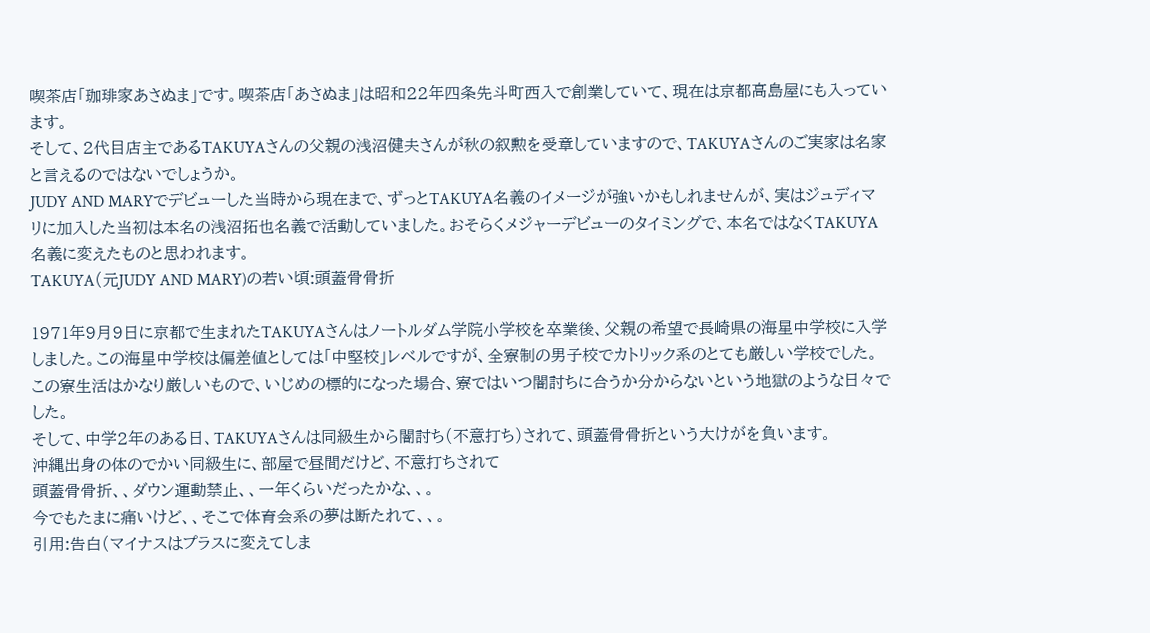喫茶店「珈琲家あさぬま」です。喫茶店「あさぬま」は昭和22年四条先斗町西入で創業していて、現在は京都高島屋にも入っています。
そして、2代目店主であるTAKUYAさんの父親の浅沼健夫さんが秋の叙勲を受章していますので、TAKUYAさんのご実家は名家と言えるのではないでしょうか。
JUDY AND MARYでデビューした当時から現在まで、ずっとTAKUYA名義のイメージが強いかもしれませんが、実はジュディマリに加入した当初は本名の浅沼拓也名義で活動していました。おそらくメジャーデビューのタイミングで、本名ではなくTAKUYA名義に変えたものと思われます。
TAKUYA(元JUDY AND MARY)の若い頃:頭蓋骨骨折

1971年9月9日に京都で生まれたTAKUYAさんはノートルダム学院小学校を卒業後、父親の希望で長崎県の海星中学校に入学しました。この海星中学校は偏差値としては「中堅校」レベルですが、全寮制の男子校でカトリック系のとても厳しい学校でした。
この寮生活はかなり厳しいもので、いじめの標的になった場合、寮ではいつ闇討ちに合うか分からないという地獄のような日々でした。
そして、中学2年のある日、TAKUYAさんは同級生から闇討ち(不意打ち)されて、頭蓋骨骨折という大けがを負います。
沖縄出身の体のでかい同級生に、部屋で昼間だけど、不意打ちされて
頭蓋骨骨折、、ダウン運動禁止、、一年くらいだったかな、、。
今でもたまに痛いけど、、そこで体育会系の夢は断たれて、、。
引用:告白(マイナスはプラスに変えてしま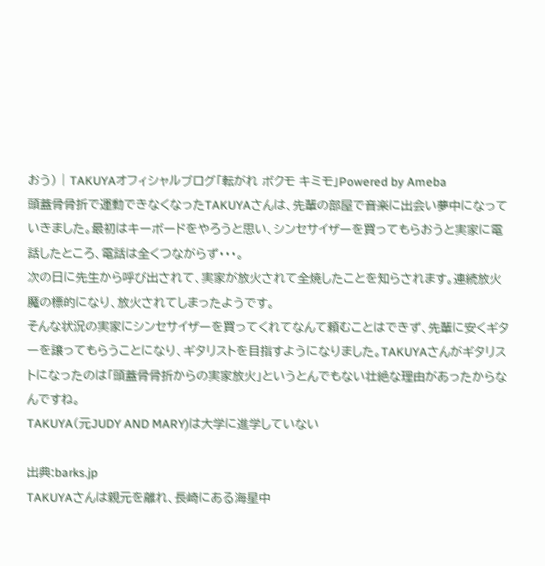おう) | TAKUYAオフィシャルブログ「転がれ ボクモ キミモ」Powered by Ameba
頭蓋骨骨折で運動できなくなったTAKUYAさんは、先輩の部屋で音楽に出会い夢中になっていきました。最初はキーボードをやろうと思い、シンセサイザーを買ってもらおうと実家に電話したところ、電話は全くつながらず・・・。
次の日に先生から呼び出されて、実家が放火されて全焼したことを知らされます。連続放火魔の標的になり、放火されてしまったようです。
そんな状況の実家にシンセサイザーを買ってくれてなんて頼むことはできず、先輩に安くギターを譲ってもらうことになり、ギタリストを目指すようになりました。TAKUYAさんがギタリストになったのは「頭蓋骨骨折からの実家放火」というとんでもない壮絶な理由があったからなんですね。
TAKUYA(元JUDY AND MARY)は大学に進学していない

出典:barks.jp
TAKUYAさんは親元を離れ、長崎にある海星中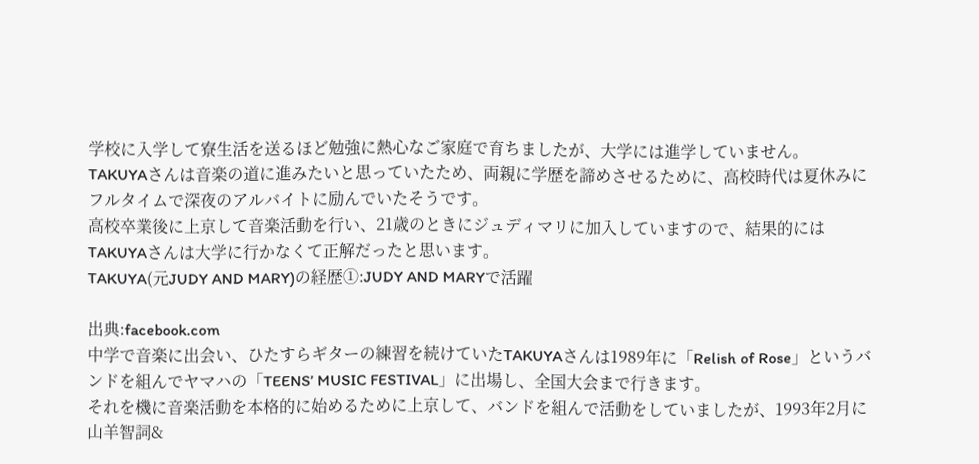学校に入学して寮生活を送るほど勉強に熱心なご家庭で育ちましたが、大学には進学していません。
TAKUYAさんは音楽の道に進みたいと思っていたため、両親に学歴を諦めさせるために、高校時代は夏休みにフルタイムで深夜のアルバイトに励んでいたそうです。
高校卒業後に上京して音楽活動を行い、21歳のときにジュディマリに加入していますので、結果的にはTAKUYAさんは大学に行かなくて正解だったと思います。
TAKUYA(元JUDY AND MARY)の経歴①:JUDY AND MARYで活躍

出典:facebook.com
中学で音楽に出会い、ひたすらギターの練習を続けていたTAKUYAさんは1989年に「Relish of Rose」というバンドを組んでヤマハの「TEENS’ MUSIC FESTIVAL」に出場し、全国大会まで行きます。
それを機に音楽活動を本格的に始めるために上京して、バンドを組んで活動をしていましたが、1993年2月に山羊智詞&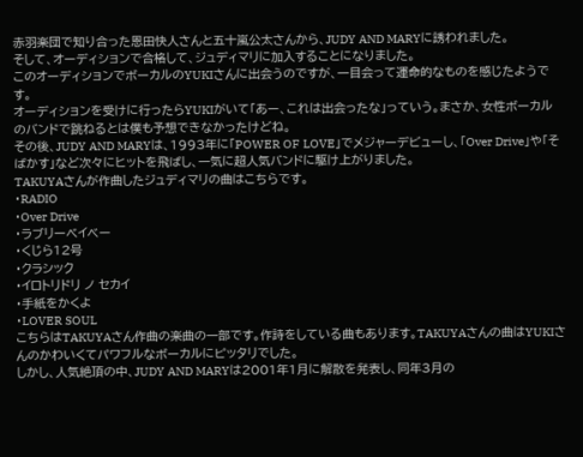赤羽楽団で知り合った恩田快人さんと五十嵐公太さんから、JUDY AND MARYに誘われました。
そして、オーディションで合格して、ジュディマリに加入することになりました。
このオーディションでボーカルのYUKIさんに出会うのですが、一目会って運命的なものを感じたようです。
オーディションを受けに行ったらYUKIがいて「あー、これは出会ったな」っていう。まさか、女性ボーカルのバンドで跳ねるとは僕も予想できなかったけどね。
その後、JUDY AND MARYは、1993年に「POWER OF LOVE」でメジャーデビューし、「Over Drive」や「そばかす」など次々にヒットを飛ばし、一気に超人気バンドに駆け上がりました。
TAKUYAさんが作曲したジュディマリの曲はこちらです。
・RADIO
・Over Drive
・ラブリーベイベー
・くじら12号
・クラシック
・イロトリドリ ノ セカイ
・手紙をかくよ
・LOVER SOUL
こちらはTAKUYAさん作曲の楽曲の一部です。作詩をしている曲もあります。TAKUYAさんの曲はYUKIさんのかわいくてパワフルなボーカルにピッタリでした。
しかし、人気絶頂の中、JUDY AND MARYは2001年1月に解散を発表し、同年3月の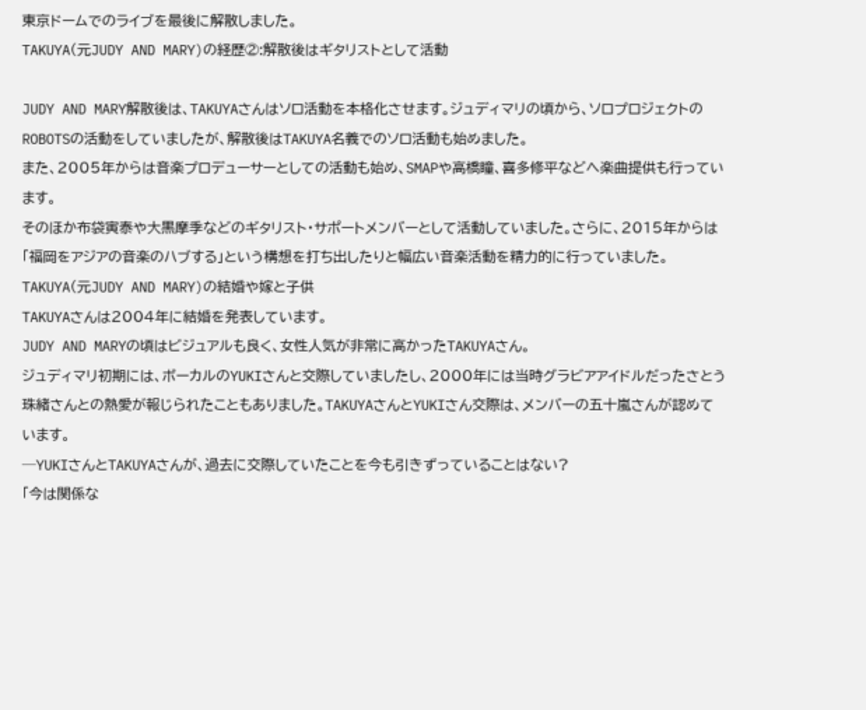東京ドームでのライブを最後に解散しました。
TAKUYA(元JUDY AND MARY)の経歴②:解散後はギタリストとして活動

JUDY AND MARY解散後は、TAKUYAさんはソロ活動を本格化させます。ジュディマリの頃から、ソロプロジェクトのROBOTSの活動をしていましたが、解散後はTAKUYA名義でのソロ活動も始めました。
また、2005年からは音楽プロデューサーとしての活動も始め、SMAPや高橋瞳、喜多修平などへ楽曲提供も行っています。
そのほか布袋寅泰や大黒摩季などのギタリスト・サポートメンバーとして活動していました。さらに、2015年からは「福岡をアジアの音楽のハブする」という構想を打ち出したりと幅広い音楽活動を精力的に行っていました。
TAKUYA(元JUDY AND MARY)の結婚や嫁と子供
TAKUYAさんは2004年に結婚を発表しています。
JUDY AND MARYの頃はビジュアルも良く、女性人気が非常に高かったTAKUYAさん。
ジュディマリ初期には、ボーカルのYUKIさんと交際していましたし、2000年には当時グラビアアイドルだったさとう珠緒さんとの熱愛が報じられたこともありました。TAKUYAさんとYUKIさん交際は、メンバーの五十嵐さんが認めています。
─YUKIさんとTAKUYAさんが、過去に交際していたことを今も引きずっていることはない?
「今は関係な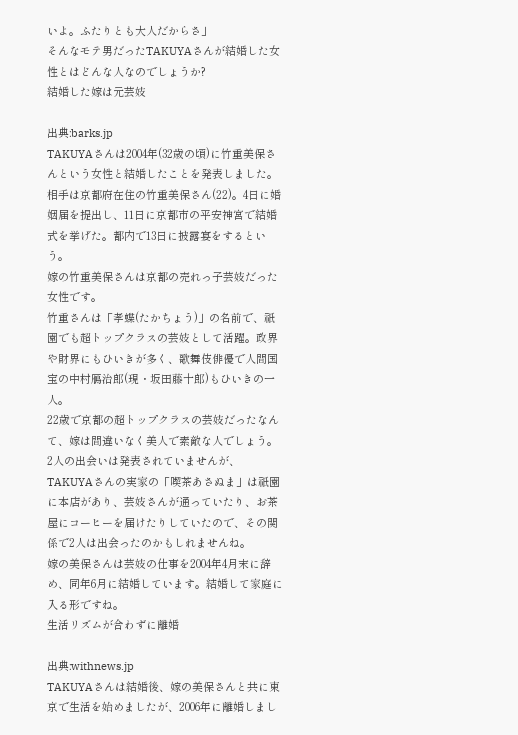いよ。ふたりとも大人だからさ」
そんなモテ男だったTAKUYAさんが結婚した女性とはどんな人なのでしょうか?
結婚した嫁は元芸妓

出典:barks.jp
TAKUYAさんは2004年(32歳の頃)に竹重美保さんという女性と結婚したことを発表しました。
相手は京都府在住の竹重美保さん(22)。4日に婚姻届を提出し、11日に京都市の平安神宮で結婚式を挙げた。都内で13日に披露宴をするという。
嫁の竹重美保さんは京都の売れっ子芸妓だった女性です。
竹重さんは「孝蝶(たかちょう)」の名前で、祇園でも超トップクラスの芸妓として活躍。政界や財界にもひいきが多く、歌舞伎俳優で人間国宝の中村鴈治郎(現・坂田藤十郎)もひいきの一人。
22歳で京都の超トップクラスの芸妓だったなんて、嫁は間違いなく美人で素敵な人でしょう。2人の出会いは発表されていませんが、TAKUYAさんの実家の「喫茶あさぬま」は祇園に本店があり、芸妓さんが通っていたり、お茶屋にコーヒーを届けたりしていたので、その関係で2人は出会ったのかもしれませんね。
嫁の美保さんは芸妓の仕事を2004年4月末に辞め、同年6月に結婚しています。結婚して家庭に入る形ですね。
生活リズムが合わずに離婚

出典:withnews.jp
TAKUYAさんは結婚後、嫁の美保さんと共に東京で生活を始めましたが、2006年に離婚しまし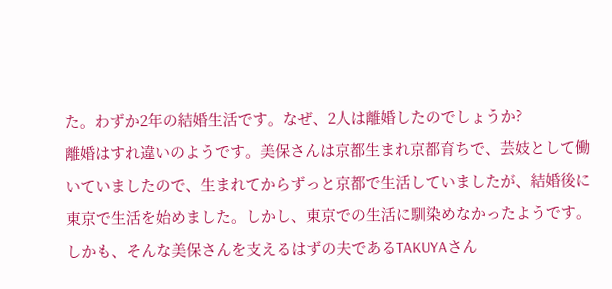た。わずか2年の結婚生活です。なぜ、2人は離婚したのでしょうか?
離婚はすれ違いのようです。美保さんは京都生まれ京都育ちで、芸妓として働いていましたので、生まれてからずっと京都で生活していましたが、結婚後に東京で生活を始めました。しかし、東京での生活に馴染めなかったようです。しかも、そんな美保さんを支えるはずの夫であるTAKUYAさん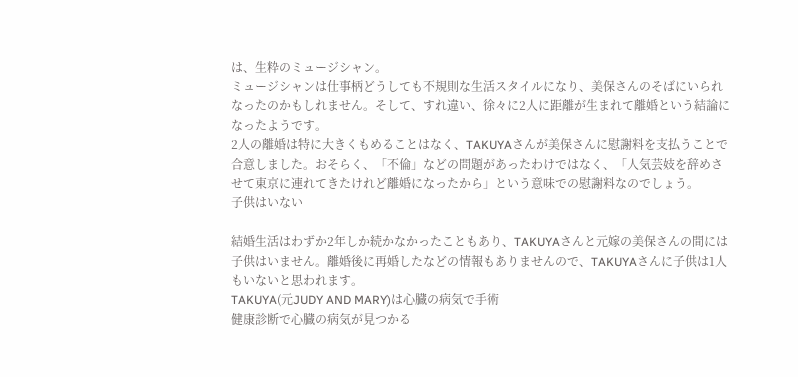は、生粋のミュージシャン。
ミュージシャンは仕事柄どうしても不規則な生活スタイルになり、美保さんのそばにいられなったのかもしれません。そして、すれ違い、徐々に2人に距離が生まれて離婚という結論になったようです。
2人の離婚は特に大きくもめることはなく、TAKUYAさんが美保さんに慰謝料を支払うことで合意しました。おそらく、「不倫」などの問題があったわけではなく、「人気芸妓を辞めさせて東京に連れてきたけれど離婚になったから」という意味での慰謝料なのでしょう。
子供はいない

結婚生活はわずか2年しか続かなかったこともあり、TAKUYAさんと元嫁の美保さんの間には子供はいません。離婚後に再婚したなどの情報もありませんので、TAKUYAさんに子供は1人もいないと思われます。
TAKUYA(元JUDY AND MARY)は心臓の病気で手術
健康診断で心臓の病気が見つかる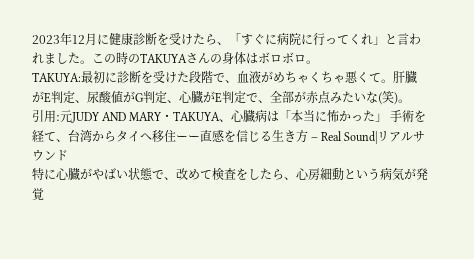2023年12月に健康診断を受けたら、「すぐに病院に行ってくれ」と言われました。この時のTAKUYAさんの身体はボロボロ。
TAKUYA:最初に診断を受けた段階で、血液がめちゃくちゃ悪くて。肝臓がE判定、尿酸値がG判定、心臓がE判定で、全部が赤点みたいな(笑)。
引用:元JUDY AND MARY・TAKUYA、心臓病は「本当に怖かった」 手術を経て、台湾からタイへ移住ーー直感を信じる生き方 – Real Sound|リアルサウンド
特に心臓がやばい状態で、改めて検査をしたら、心房細動という病気が発覚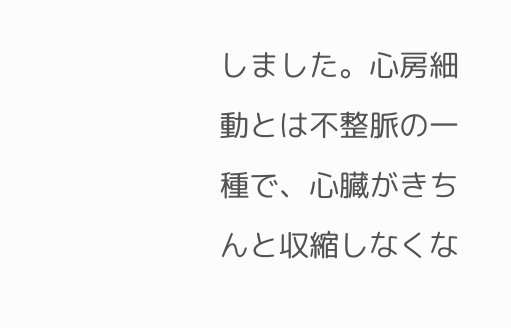しました。心房細動とは不整脈の一種で、心臓がきちんと収縮しなくな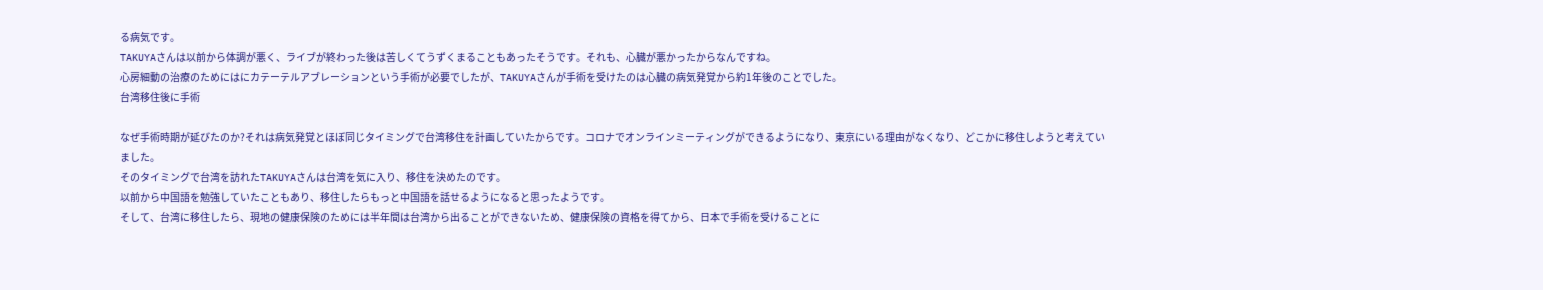る病気です。
TAKUYAさんは以前から体調が悪く、ライブが終わった後は苦しくてうずくまることもあったそうです。それも、心臓が悪かったからなんですね。
心房細動の治療のためにはにカテーテルアブレーションという手術が必要でしたが、TAKUYAさんが手術を受けたのは心臓の病気発覚から約1年後のことでした。
台湾移住後に手術

なぜ手術時期が延びたのか?それは病気発覚とほぼ同じタイミングで台湾移住を計画していたからです。コロナでオンラインミーティングができるようになり、東京にいる理由がなくなり、どこかに移住しようと考えていました。
そのタイミングで台湾を訪れたTAKUYAさんは台湾を気に入り、移住を決めたのです。
以前から中国語を勉強していたこともあり、移住したらもっと中国語を話せるようになると思ったようです。
そして、台湾に移住したら、現地の健康保険のためには半年間は台湾から出ることができないため、健康保険の資格を得てから、日本で手術を受けることに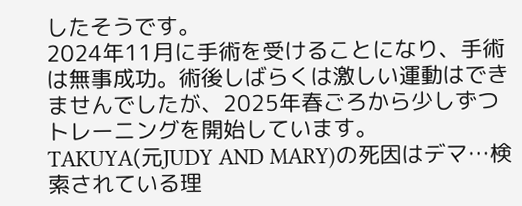したそうです。
2024年11月に手術を受けることになり、手術は無事成功。術後しばらくは激しい運動はできませんでしたが、2025年春ごろから少しずつトレーニングを開始しています。
TAKUYA(元JUDY AND MARY)の死因はデマ…検索されている理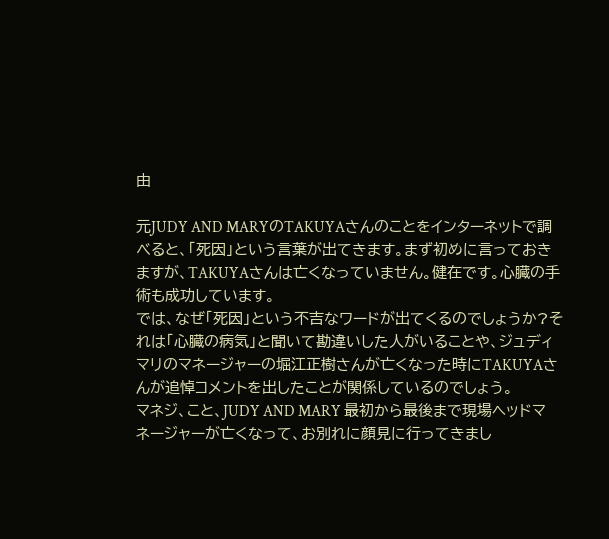由

元JUDY AND MARYのTAKUYAさんのことをインターネットで調べると、「死因」という言葉が出てきます。まず初めに言っておきますが、TAKUYAさんは亡くなっていません。健在です。心臓の手術も成功しています。
では、なぜ「死因」という不吉なワードが出てくるのでしょうか?それは「心臓の病気」と聞いて勘違いした人がいることや、ジュディマリのマネージャーの堀江正樹さんが亡くなった時にTAKUYAさんが追悼コメントを出したことが関係しているのでしょう。
マネジ、こと、JUDY AND MARY 最初から最後まで現場ヘッドマネージャーが亡くなって、お別れに顔見に行ってきまし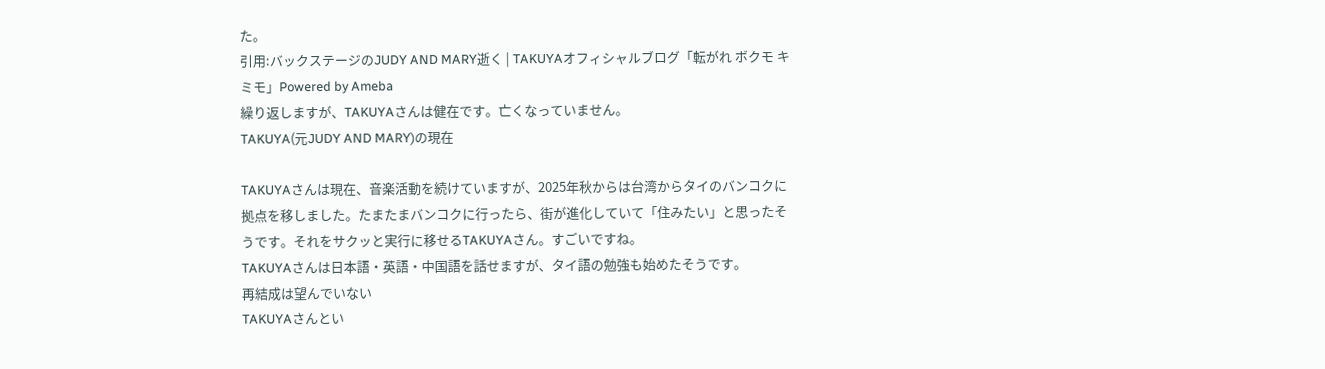た。
引用:バックステージのJUDY AND MARY逝く | TAKUYAオフィシャルブログ「転がれ ボクモ キミモ」Powered by Ameba
繰り返しますが、TAKUYAさんは健在です。亡くなっていません。
TAKUYA(元JUDY AND MARY)の現在

TAKUYAさんは現在、音楽活動を続けていますが、2025年秋からは台湾からタイのバンコクに拠点を移しました。たまたまバンコクに行ったら、街が進化していて「住みたい」と思ったそうです。それをサクッと実行に移せるTAKUYAさん。すごいですね。
TAKUYAさんは日本語・英語・中国語を話せますが、タイ語の勉強も始めたそうです。
再結成は望んでいない
TAKUYAさんとい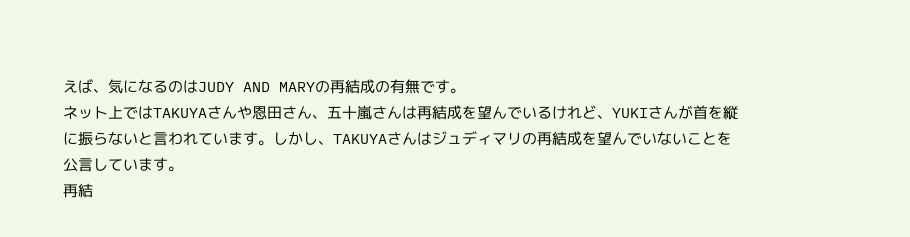えば、気になるのはJUDY AND MARYの再結成の有無です。
ネット上ではTAKUYAさんや恩田さん、五十嵐さんは再結成を望んでいるけれど、YUKIさんが首を縦に振らないと言われています。しかし、TAKUYAさんはジュディマリの再結成を望んでいないことを公言しています。
再結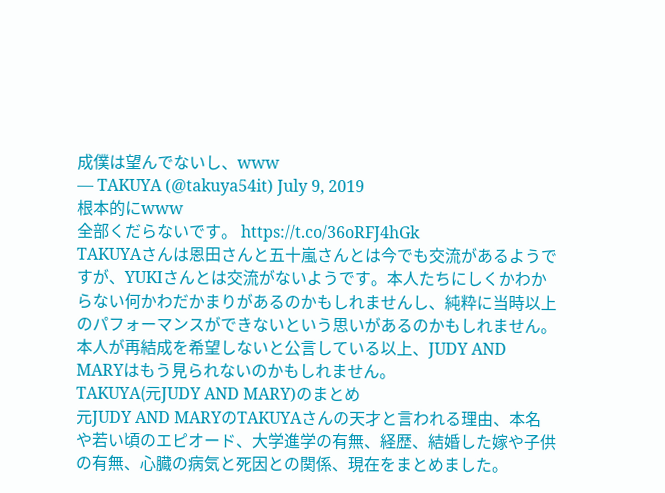成僕は望んでないし、www
— TAKUYA (@takuya54it) July 9, 2019
根本的にwww
全部くだらないです。 https://t.co/36oRFJ4hGk
TAKUYAさんは恩田さんと五十嵐さんとは今でも交流があるようですが、YUKIさんとは交流がないようです。本人たちにしくかわからない何かわだかまりがあるのかもしれませんし、純粋に当時以上のパフォーマンスができないという思いがあるのかもしれません。
本人が再結成を希望しないと公言している以上、JUDY AND MARYはもう見られないのかもしれません。
TAKUYA(元JUDY AND MARY)のまとめ
元JUDY AND MARYのTAKUYAさんの天才と言われる理由、本名や若い頃のエピオード、大学進学の有無、経歴、結婚した嫁や子供の有無、心臓の病気と死因との関係、現在をまとめました。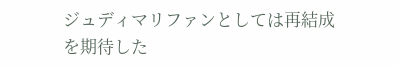ジュディマリファンとしては再結成を期待した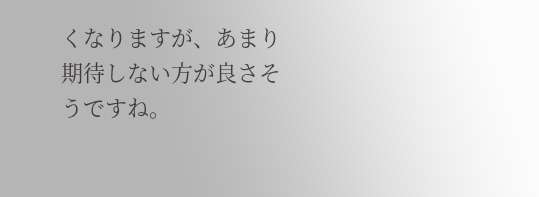くなりますが、あまり期待しない方が良さそうですね。